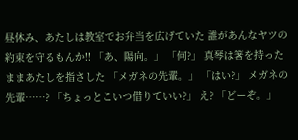昼休み、あたしは教室でお弁当を広げていた 誰があんなヤツの約束を守るもんか!! 「あ、陽向。」 「何?」 真琴は箸を持ったままあたしを指さした 「メガネの先輩。」 「はい?」 メガネの先輩……? 「ちょっとこいつ借りていい?」 え? 「どーぞ。」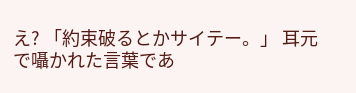え? 「約束破るとかサイテー。」 耳元で囁かれた言葉であ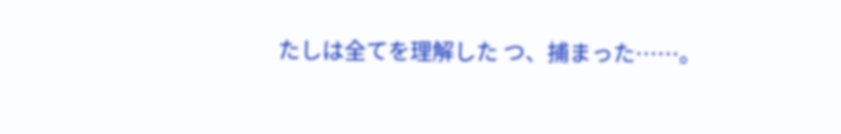たしは全てを理解した つ、捕まった……。